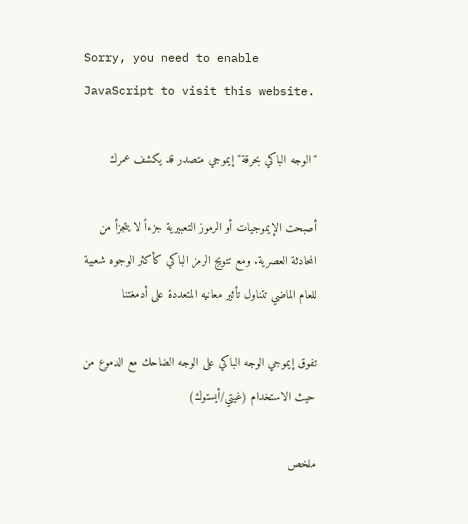Sorry, you need to enable JavaScript to visit this website.

"الوجه الباكي بحرقة" إيموجي متصدر قد يكشف عمرك

أصبحت الإيموجيات أو الرموز التعبيرية جزءاً لا يتجزأ من المحادثة العصرية. ومع تتويج الرمز الباكي كأكثر الوجوه شعبية للعام الماضي تتناول تأثير معانيه المتعددة على أدمغتنا

تفوق إيموجي الوجه الباكي على الوجه الضاحك مع الدموع من حيث الاستخدام (غيتي/أيستوك)

ملخص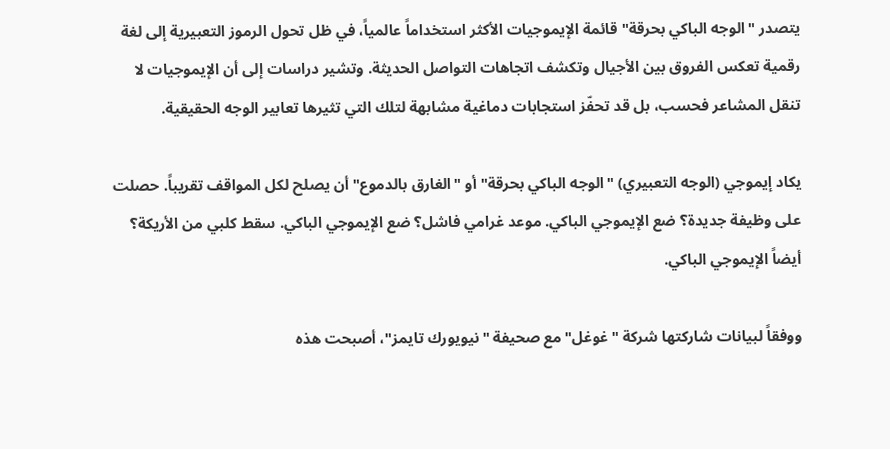يتصدر "الوجه الباكي بحرقة" قائمة الإيموجيات الأكثر استخداماً عالمياً، في ظل تحول الرموز التعبيرية إلى لغة رقمية تعكس الفروق بين الأجيال وتكشف اتجاهات التواصل الحديثة. وتشير دراسات إلى أن الإيموجيات لا تنقل المشاعر فحسب، بل قد تحفّز استجابات دماغية مشابهة لتلك التي تثيرها تعابير الوجه الحقيقية.

يكاد إيموجي (الوجه التعبيري) "الوجه الباكي بحرقة" أو "الغارق بالدموع" أن يصلح لكل المواقف تقريباً. حصلت على وظيفة جديدة؟ ضع الإيموجي الباكي. موعد غرامي فاشل؟ ضع الإيموجي الباكي. سقط كلبي من الأريكة؟ أيضاً الإيموجي الباكي.

ووفقاً لبيانات شاركتها شركة "غوغل" مع صحيفة "نيويورك تايمز"، أصبحت هذه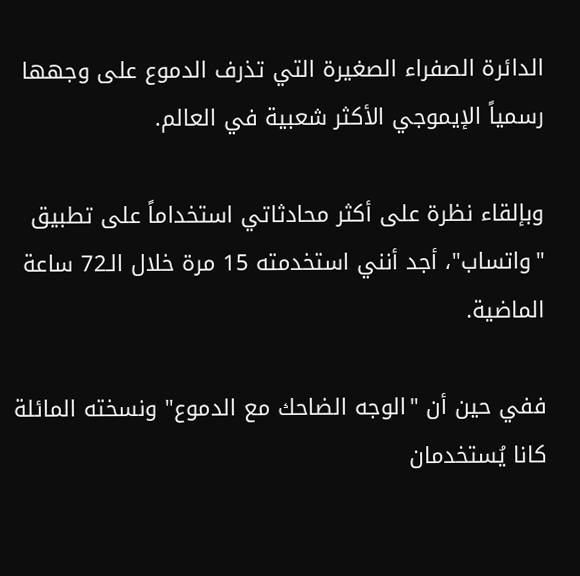الدائرة الصفراء الصغيرة التي تذرف الدموع على وجهها رسمياً الإيموجي الأكثر شعبية في العالم.

وبإلقاء نظرة على أكثر محادثاتي استخداماً على تطبيق "واتساب"، أجد أنني استخدمته 15 مرة خلال الـ72 ساعة الماضية.

ففي حين أن "الوجه الضاحك مع الدموع" ونسخته المائلة كانا يُستخدمان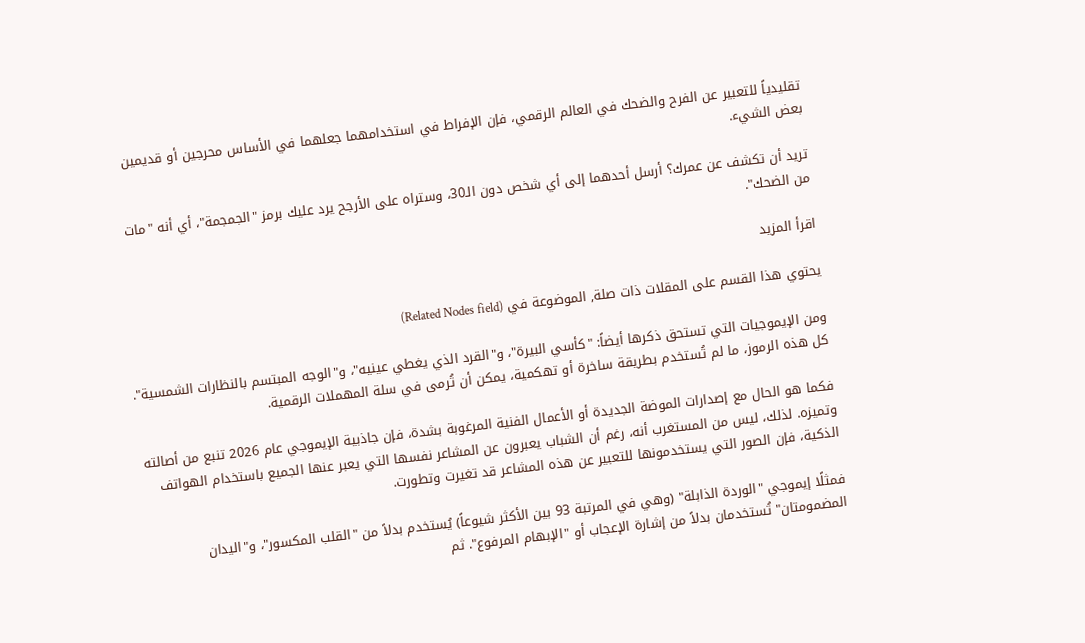تقليدياً للتعبير عن الفرح والضحك في العالم الرقمي، فإن الإفراط في استخدامهما جعلهما في الأساس محرجين أو قديمين بعض الشيء.

تريد أن تكشف عن عمرك؟ أرسل أحدهما إلى أي شخص دون الـ30، وستراه على الأرجح يرد عليك برمز "الجمجمة"، أي أنه "مات من الضحك".

اقرأ المزيد

يحتوي هذا القسم على المقلات ذات صلة, الموضوعة في (Related Nodes field)

ومن الإيموجيات التي تستحق ذكرها أيضاً: "كأسي البيرة"، و"القرد الذي يغطي عينيه"، و"الوجه المبتسم بالنظارات الشمسية". كل هذه الرموز، ما لم تُستخدم بطريقة ساخرة أو تهكمية، يمكن أن تُرمى في سلة المهملات الرقمية.

فكما هو الحال مع إصدارات الموضة الجديدة أو الأعمال الفنية المرغوبة بشدة، فإن جاذبية الإيموجي عام 2026 تنبع من أصالته وتميزه. لذلك، ليس من المستغرب أنه، رغم أن الشباب يعبرون عن المشاعر نفسها التي يعبر عنها الجميع باستخدام الهواتف الذكية، فإن الصور التي يستخدمونها للتعبير عن هذه المشاعر قد تغيرت وتطورت.

فمثلًا إيموجي "الوردة الذابلة" (وهي في المرتبة 93 بين الأكثر شيوعاً) يُستخدم بدلاً من "القلب المكسور"، و"اليدان المضمومتان" تُستخدمان بدلاً من إشارة الإعجاب أو "الإبهام المرفوع". ثم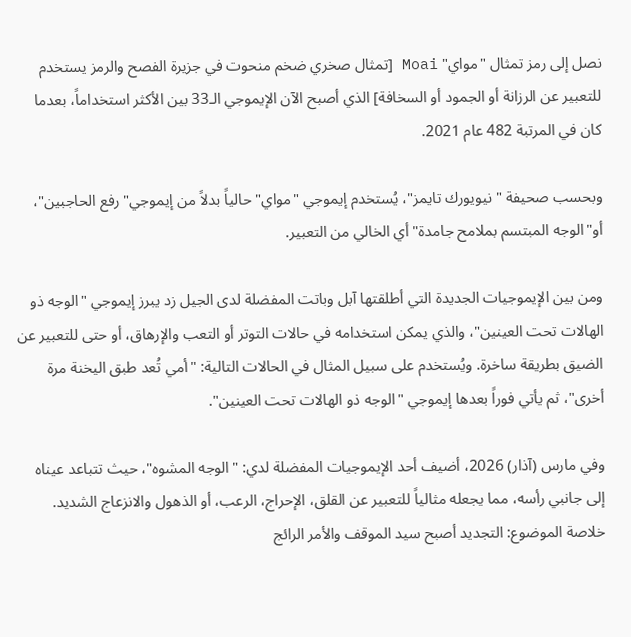نصل إلى رمز تمثال "مواي" Moai [تمثال صخري ضخم منحوت في جزيرة الفصح والرمز يستخدم للتعبير عن الرزانة أو الجمود أو السخافة] الذي أصبح الآن الإيموجي الـ33 بين الأكثر استخداماً، بعدما كان في المرتبة 482 عام 2021.

وبحسب صحيفة "نيويورك تايمز"، يُستخدم إيموجي "مواي" حالياً بدلاً من إيموجي" رفع الحاجبين"، أو"الوجه المبتسم بملامح جامدة" أي الخالي من التعبير.

ومن بين الإيموجيات الجديدة التي أطلقتها آبل وباتت المفضلة لدى الجيل زد يبرز إيموجي "الوجه ذو الهالات تحت العينين"، والذي يمكن استخدامه في حالات التوتر أو التعب والإرهاق، أو حتى للتعبير عن الضيق بطريقة ساخرة. ويُستخدم على سبيل المثال في الحالات التالية: "أمي تُعد طبق اليخنة مرة أخرى"، ثم يأتي فوراً بعدها إيموجي "الوجه ذو الهالات تحت العينين".

وفي مارس (آذار) 2026، أضيف أحد الإيموجيات المفضلة لدي: "الوجه المشوه"، حيث تتباعد عيناه إلى جانبي رأسه، مما يجعله مثالياً للتعبير عن القلق، الإحراج، الرعب، أو الذهول والانزعاج الشديد. خلاصة الموضوع: التجديد أصبح سيد الموقف والأمر الرائج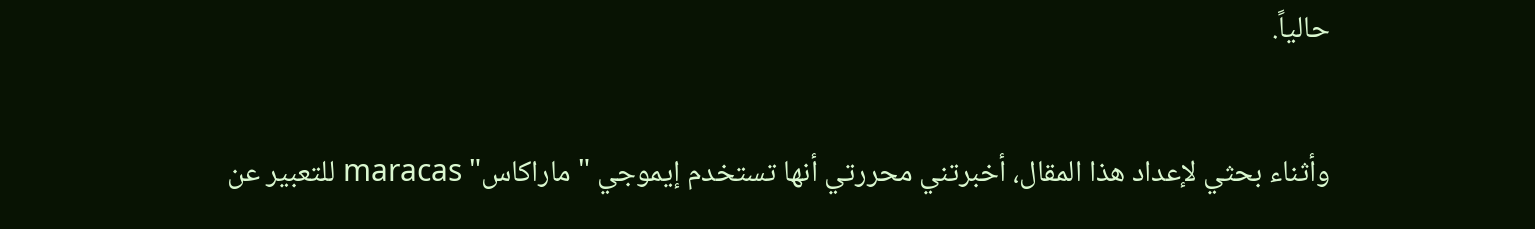حالياً.

وأثناء بحثي لإعداد هذا المقال، أخبرتني محررتي أنها تستخدم إيموجي "ماراكاس" maracas للتعبير عن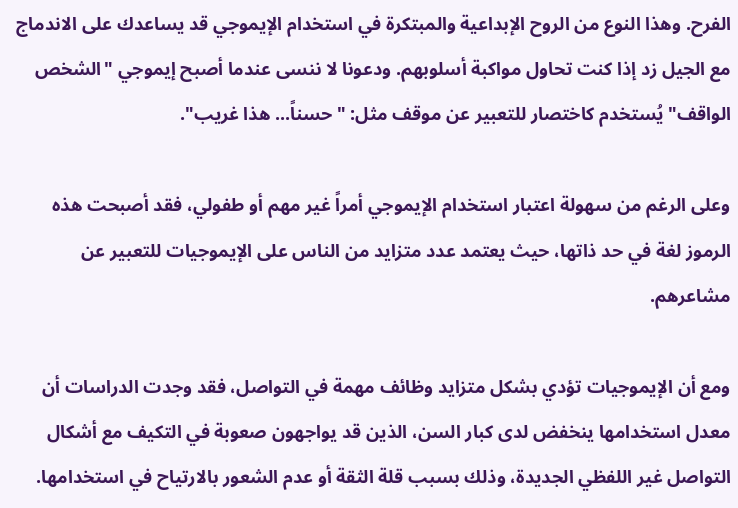الفرح. وهذا النوع من الروح الإبداعية والمبتكرة في استخدام الإيموجي قد يساعدك على الاندماج مع الجيل زد إذا كنت تحاول مواكبة أسلوبهم. ودعونا لا ننسى عندما أصبح إيموجي "الشخص الواقف" يُستخدم كاختصار للتعبير عن موقف مثل: "حسناً... هذا غريب".

وعلى الرغم من سهولة اعتبار استخدام الإيموجي أمراً غير مهم أو طفولي، فقد أصبحت هذه الرموز لغة في حد ذاتها، حيث يعتمد عدد متزايد من الناس على الإيموجيات للتعبير عن مشاعرهم.

ومع أن الإيموجيات تؤدي بشكل متزايد وظائف مهمة في التواصل، فقد وجدت الدراسات أن معدل استخدامها ينخفض لدى كبار السن، الذين قد يواجهون صعوبة في التكيف مع أشكال التواصل غير اللفظي الجديدة، وذلك بسبب قلة الثقة أو عدم الشعور بالارتياح في استخدامها.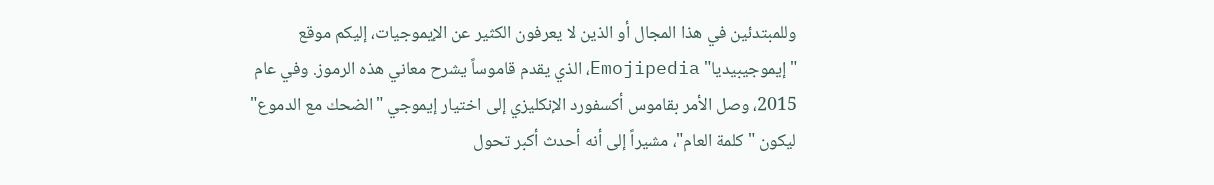وللمبتدئين في هذا المجال أو الذين لا يعرفون الكثير عن الإيموجيات، إليكم موقع "إيموجيبيديا" Emojipedia، الذي يقدم قاموساً يشرح معاني هذه الرموز. وفي عام 2015، وصل الأمر بقاموس أكسفورد الإنكليزي إلى اختيار إيموجي "الضحك مع الدموع" ليكون "كلمة العام"، مشيراً إلى أنه أحدث أكبر تحول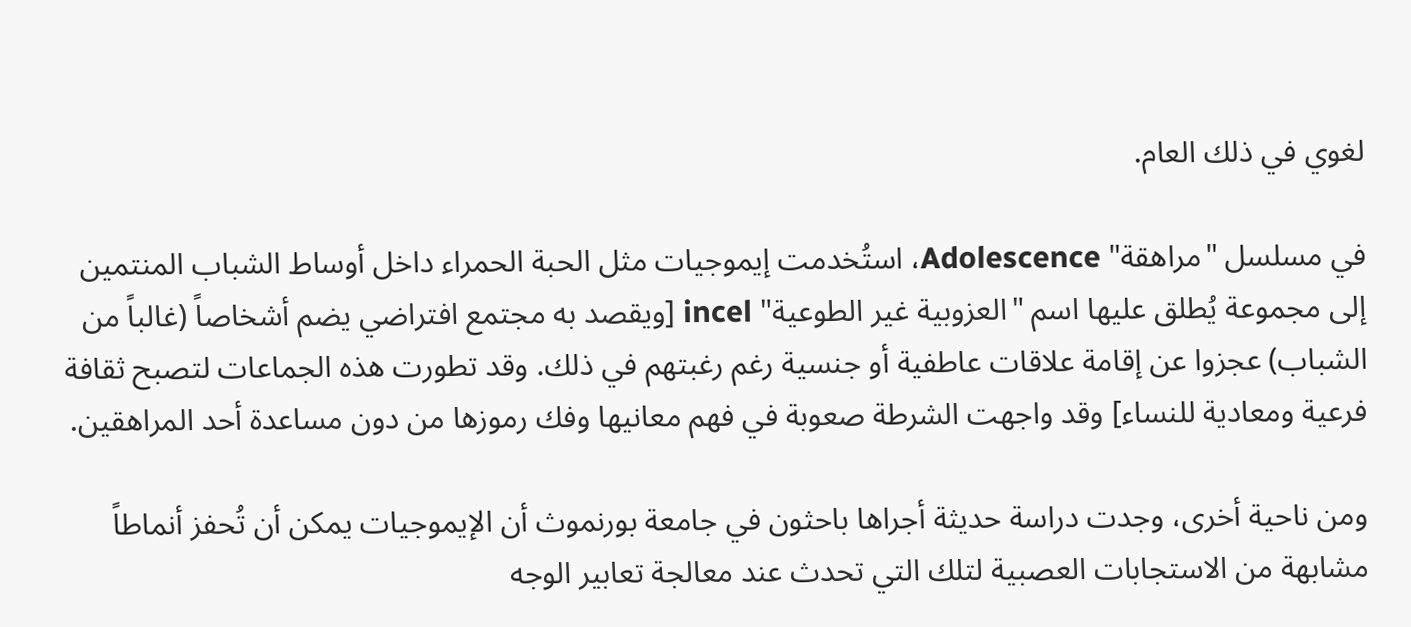لغوي في ذلك العام.

في مسلسل "مراهقة" Adolescence، استُخدمت إيموجيات مثل الحبة الحمراء داخل أوساط الشباب المنتمين إلى مجموعة يُطلق عليها اسم "العزوبية غير الطوعية" incel [ويقصد به مجتمع افتراضي يضم أشخاصاً (غالباً من الشباب) عجزوا عن إقامة علاقات عاطفية أو جنسية رغم رغبتهم في ذلك. وقد تطورت هذه الجماعات لتصبح ثقافة فرعية ومعادية للنساء] وقد واجهت الشرطة صعوبة في فهم معانيها وفك رموزها من دون مساعدة أحد المراهقين.

ومن ناحية أخرى، وجدت دراسة حديثة أجراها باحثون في جامعة بورنموث أن الإيموجيات يمكن أن تُحفز أنماطاً مشابهة من الاستجابات العصبية لتلك التي تحدث عند معالجة تعابير الوجه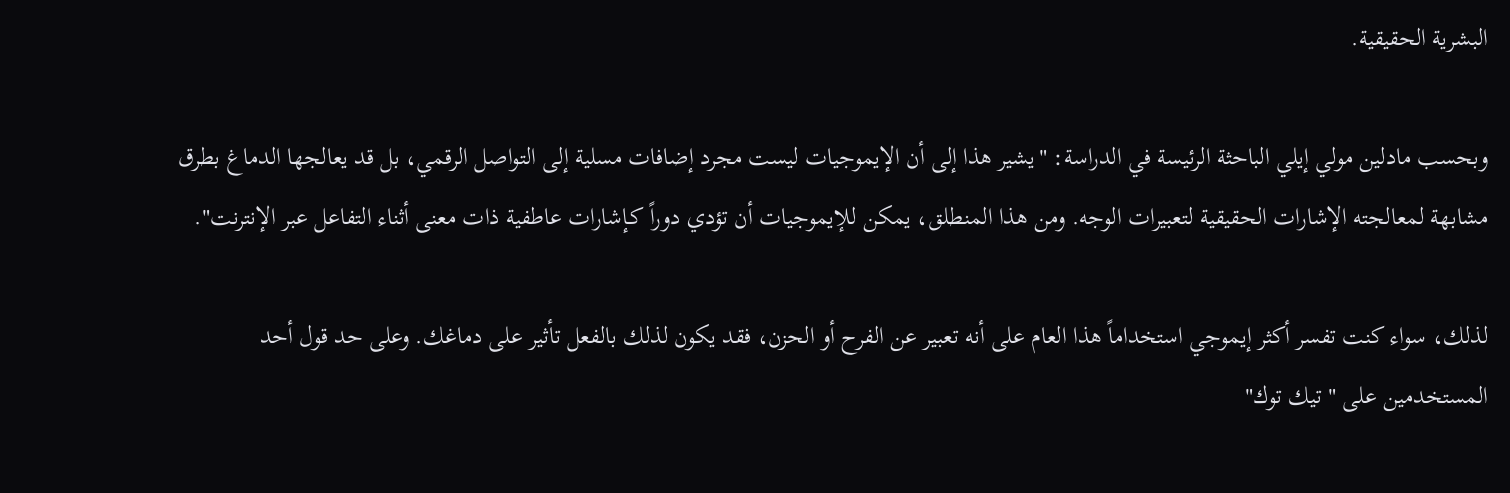البشرية الحقيقية.

وبحسب مادلين مولي إيلي الباحثة الرئيسة في الدراسة: "يشير هذا إلى أن الإيموجيات ليست مجرد إضافات مسلية إلى التواصل الرقمي، بل قد يعالجها الدماغ بطرق مشابهة لمعالجته الإشارات الحقيقية لتعبيرات الوجه. ومن هذا المنطلق، يمكن للإيموجيات أن تؤدي دوراً كـإشارات عاطفية ذات معنى أثناء التفاعل عبر الإنترنت".

لذلك، سواء كنت تفسر أكثر إيموجي استخداماً هذا العام على أنه تعبير عن الفرح أو الحزن، فقد يكون لذلك بالفعل تأثير على دماغك. وعلى حد قول أحد المستخدمين على "تيك توك"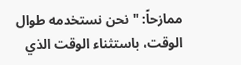ممازحاً: "نحن نستخدمه طوال الوقت، باستثناء الوقت الذي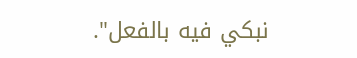نبكي فيه بالفعل".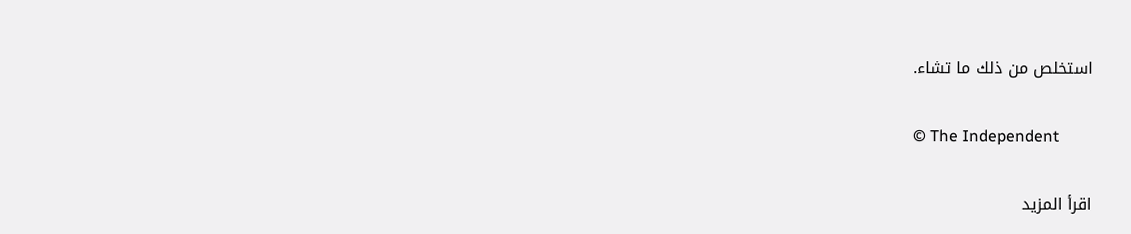استخلص من ذلك ما تشاء.

© The Independent

اقرأ المزيد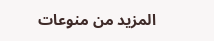المزيد من منوعات